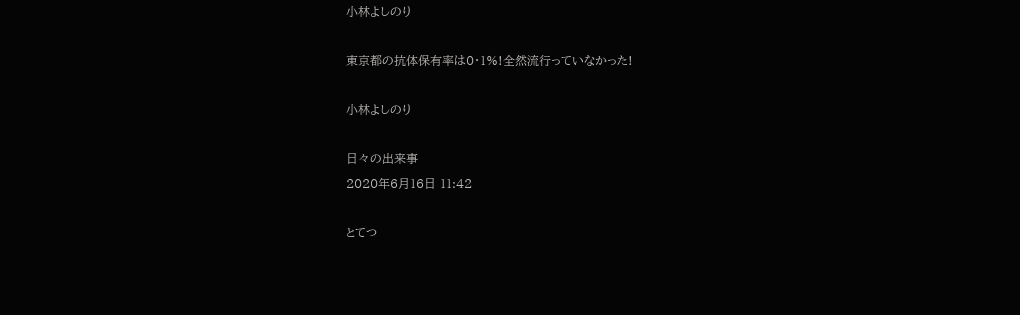小林よしのり

東京都の抗体保有率は0・1%!全然流行っていなかった!

小林よしのり

日々の出来事
2020年6月16日 11:42

とてつ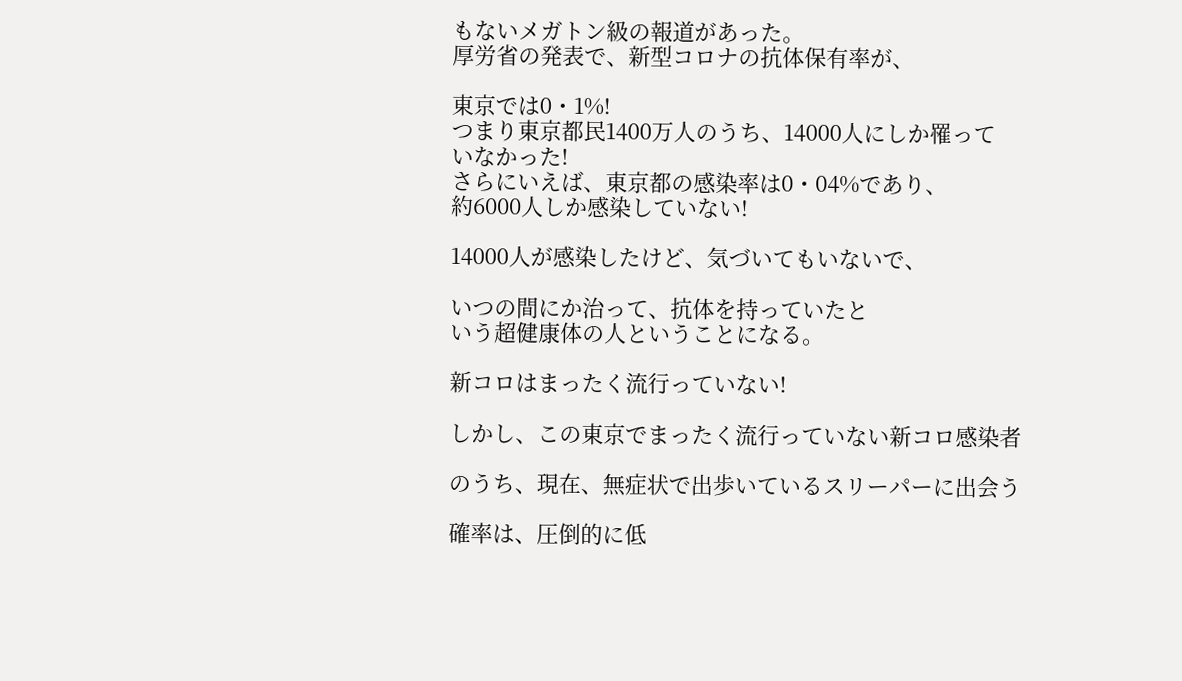もないメガトン級の報道があった。
厚労省の発表で、新型コロナの抗体保有率が、

東京では0・1%!
つまり東京都民1400万人のうち、14000人にしか罹って
いなかった!
さらにいえば、東京都の感染率は0・04%であり、
約6000人しか感染していない!

14000人が感染したけど、気づいてもいないで、

いつの間にか治って、抗体を持っていたと
いう超健康体の人ということになる。

新コロはまったく流行っていない!

しかし、この東京でまったく流行っていない新コロ感染者

のうち、現在、無症状で出歩いているスリーパーに出会う

確率は、圧倒的に低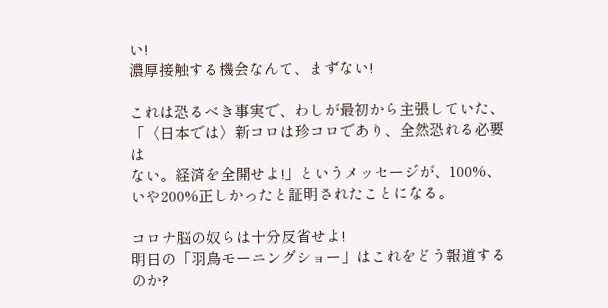い!
濃厚接触する機会なんて、まずない!

これは恐るべき事実で、わしが最初から主張していた、
「〈日本では〉新コロは珍コロであり、全然恐れる必要は
ない。経済を全開せよ!」というメッセージが、100%、
いや200%正しかったと証明されたことになる。

コロナ脳の奴らは十分反省せよ!
明日の「羽鳥モーニングショー」はこれをどう報道する
のか?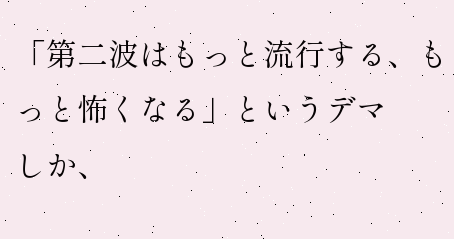「第二波はもっと流行する、もっと怖くなる」というデマ
しか、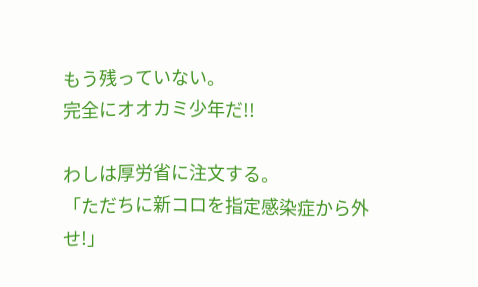もう残っていない。
完全にオオカミ少年だ!!

わしは厚労省に注文する。
「ただちに新コロを指定感染症から外せ!」